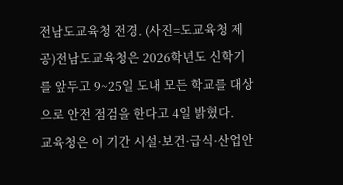전남도교육청 전경. (사진=도교육청 제공)전남도교육청은 2026학년도 신학기를 앞두고 9~25일 도내 모든 학교를 대상으로 안전 점검을 한다고 4일 밝혔다.
교육청은 이 기간 시설·보건·급식·산업안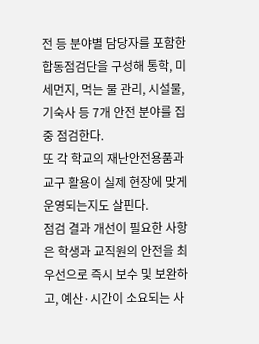전 등 분야별 담당자를 포함한 합동점검단을 구성해 통학, 미세먼지, 먹는 물 관리, 시설물, 기숙사 등 7개 안전 분야를 집중 점검한다.
또 각 학교의 재난안전용품과 교구 활용이 실제 현장에 맞게 운영되는지도 살핀다.
점검 결과 개선이 필요한 사항은 학생과 교직원의 안전을 최우선으로 즉시 보수 및 보완하고, 예산·시간이 소요되는 사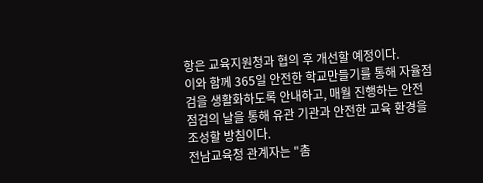항은 교육지원청과 협의 후 개선할 예정이다.
이와 함께 365일 안전한 학교만들기를 통해 자율점검을 생활화하도록 안내하고, 매월 진행하는 안전 점검의 날을 통해 유관 기관과 안전한 교육 환경을 조성할 방침이다.
전남교육청 관계자는 "촘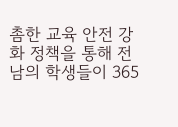촘한 교육 안전 강화 정책을 통해 전남의 학생들이 365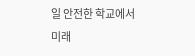일 안전한 학교에서 미래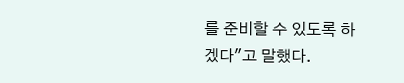를 준비할 수 있도록 하겠다"고 말했다.